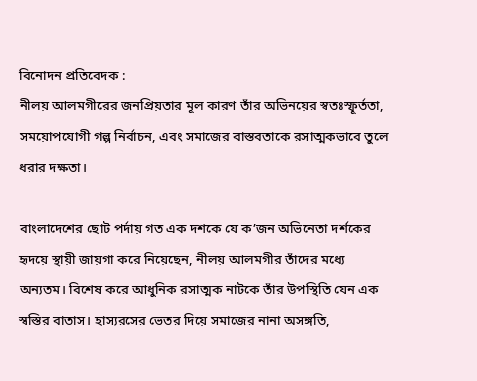বিনোদন প্রতিবেদক :
নীলয় আলমগীরের জনপ্রিয়তার মূল কারণ তাঁর অভিনয়ের স্বতঃস্ফূর্ততা, সময়োপযোগী গল্প নির্বাচন, এবং সমাজের বাস্তবতাকে রসাত্মকভাবে তুলে ধরার দক্ষতা।

বাংলাদেশের ছোট পর্দায় গত এক দশকে যে ক’জন অভিনেতা দর্শকের হৃদয়ে স্থায়ী জায়গা করে নিয়েছেন, নীলয় আলমগীর তাঁদের মধ্যে অন্যতম। বিশেষ করে আধুনিক রসাত্মক নাটকে তাঁর উপস্থিতি যেন এক স্বস্তির বাতাস। হাস্যরসের ভেতর দিয়ে সমাজের নানা অসঙ্গতি,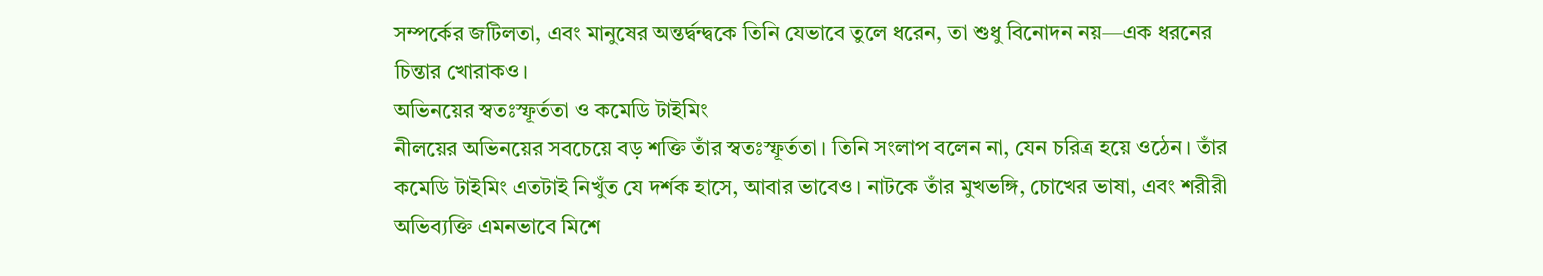সম্পর্কের জটিলতা, এবং মানুষের অন্তর্দ্বন্দ্বকে তিনি যেভাবে তুলে ধরেন, তা শুধু বিনোদন নয়—এক ধরনের চিন্তার খোরাকও।
অভিনয়ের স্বতঃস্ফূর্ততা ও কমেডি টাইমিং
নীলয়ের অভিনয়ের সবচেয়ে বড় শক্তি তাঁর স্বতঃস্ফূর্ততা। তিনি সংলাপ বলেন না, যেন চরিত্র হয়ে ওঠেন। তাঁর কমেডি টাইমিং এতটাই নিখুঁত যে দর্শক হাসে, আবার ভাবেও। নাটকে তাঁর মুখভঙ্গি, চোখের ভাষা, এবং শরীরী অভিব্যক্তি এমনভাবে মিশে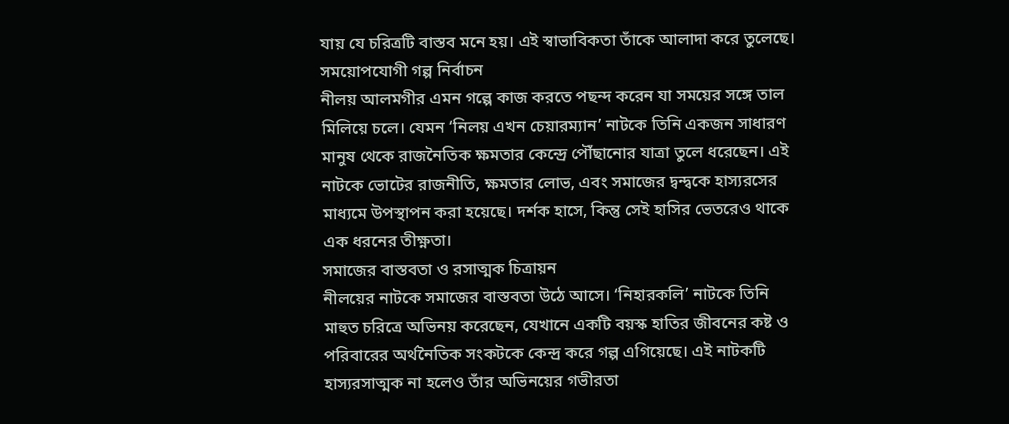যায় যে চরিত্রটি বাস্তব মনে হয়। এই স্বাভাবিকতা তাঁকে আলাদা করে তুলেছে।
সময়োপযোগী গল্প নির্বাচন
নীলয় আলমগীর এমন গল্পে কাজ করতে পছন্দ করেন যা সময়ের সঙ্গে তাল মিলিয়ে চলে। যেমন ‘নিলয় এখন চেয়ারম্যান’ নাটকে তিনি একজন সাধারণ মানুষ থেকে রাজনৈতিক ক্ষমতার কেন্দ্রে পৌঁছানোর যাত্রা তুলে ধরেছেন। এই নাটকে ভোটের রাজনীতি, ক্ষমতার লোভ, এবং সমাজের দ্বন্দ্বকে হাস্যরসের মাধ্যমে উপস্থাপন করা হয়েছে। দর্শক হাসে, কিন্তু সেই হাসির ভেতরেও থাকে এক ধরনের তীক্ষ্ণতা।
সমাজের বাস্তবতা ও রসাত্মক চিত্রায়ন
নীলয়ের নাটকে সমাজের বাস্তবতা উঠে আসে। ‘নিহারকলি’ নাটকে তিনি মাহুত চরিত্রে অভিনয় করেছেন, যেখানে একটি বয়স্ক হাতির জীবনের কষ্ট ও পরিবারের অর্থনৈতিক সংকটকে কেন্দ্র করে গল্প এগিয়েছে। এই নাটকটি হাস্যরসাত্মক না হলেও তাঁর অভিনয়ের গভীরতা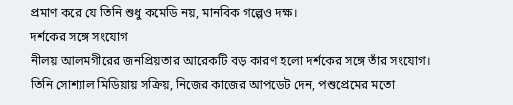প্রমাণ করে যে তিনি শুধু কমেডি নয়, মানবিক গল্পেও দক্ষ।
দর্শকের সঙ্গে সংযোগ
নীলয় আলমগীরের জনপ্রিয়তার আরেকটি বড় কারণ হলো দর্শকের সঙ্গে তাঁর সংযোগ। তিনি সোশ্যাল মিডিয়ায় সক্রিয়, নিজের কাজের আপডেট দেন, পশুপ্রেমের মতো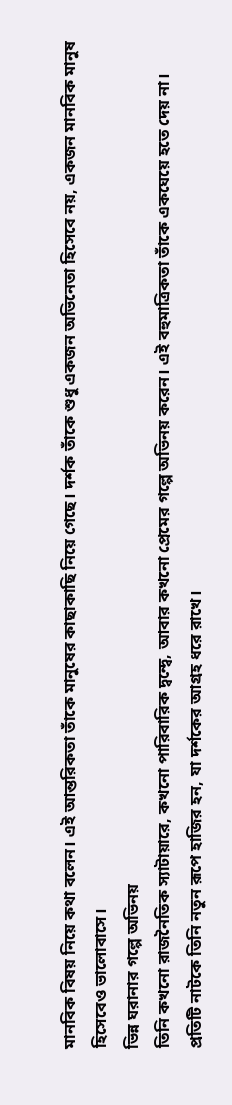মানবিক বিষয় নিয়ে কথা বলেন। এই আন্তরিকতা তাঁকে মানুষের কাছাকাছি নিয়ে গেছে। দর্শক তাঁকে শুধু একজন অভিনেতা হিসেবে নয়, একজন মানবিক মানুষ হিসেবেও ভালোবাসে।
ভিন্ন ঘরানার গল্পে অভিনয়
তিনি কখনো রাজনৈতিক স্যাটায়ারে, কখনো পারিবারিক দ্বন্দ্বে, আবার কখনো প্রেমের গল্পে অভিনয় করেন। এই বহুমাত্রিকতা তাঁকে একঘেয়ে হতে দেয় না। প্রতিটি নাটকে তিনি নতুন রূপে হাজির হন, যা দর্শকের আগ্রহ ধরে রাখে।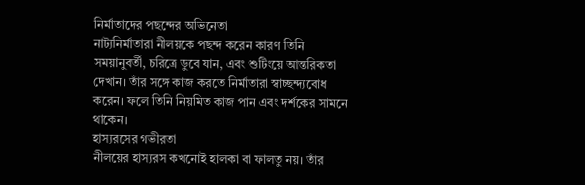নির্মাতাদের পছন্দের অভিনেতা
নাট্যনির্মাতারা নীলয়কে পছন্দ করেন কারণ তিনি সময়ানুবর্তী, চরিত্রে ডুবে যান, এবং শুটিংয়ে আন্তরিকতা দেখান। তাঁর সঙ্গে কাজ করতে নির্মাতারা স্বাচ্ছন্দ্যবোধ করেন। ফলে তিনি নিয়মিত কাজ পান এবং দর্শকের সামনে থাকেন।
হাস্যরসের গভীরতা
নীলয়ের হাস্যরস কখনোই হালকা বা ফালতু নয়। তাঁর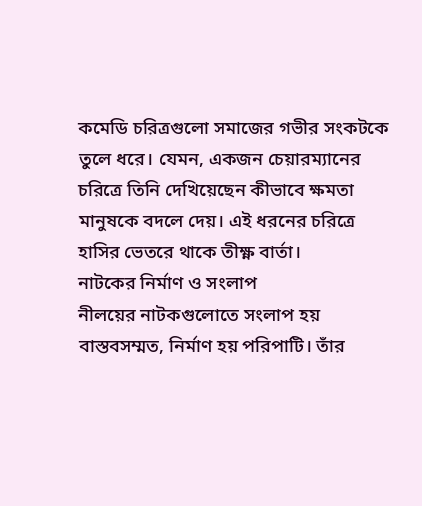কমেডি চরিত্রগুলো সমাজের গভীর সংকটকে তুলে ধরে। যেমন, একজন চেয়ারম্যানের চরিত্রে তিনি দেখিয়েছেন কীভাবে ক্ষমতা মানুষকে বদলে দেয়। এই ধরনের চরিত্রে হাসির ভেতরে থাকে তীক্ষ্ণ বার্তা।
নাটকের নির্মাণ ও সংলাপ
নীলয়ের নাটকগুলোতে সংলাপ হয় বাস্তবসম্মত, নির্মাণ হয় পরিপাটি। তাঁর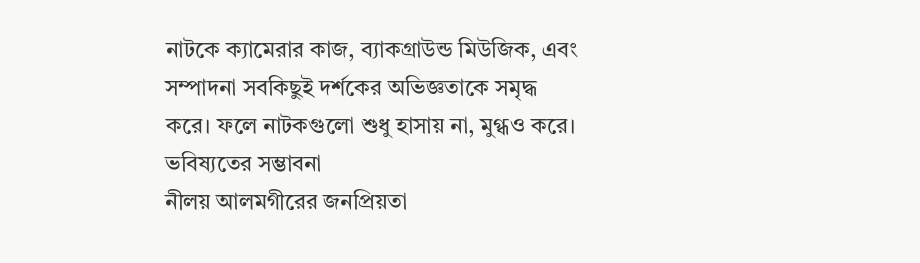নাটকে ক্যামেরার কাজ, ব্যাকগ্রাউন্ড মিউজিক, এবং সম্পাদনা সবকিছুই দর্শকের অভিজ্ঞতাকে সমৃদ্ধ করে। ফলে নাটকগুলো শুধু হাসায় না, মুগ্ধও করে।
ভবিষ্যতের সম্ভাবনা
নীলয় আলমগীরের জনপ্রিয়তা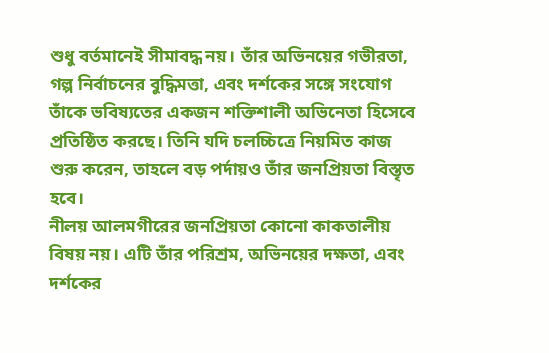শুধু বর্তমানেই সীমাবদ্ধ নয়। তাঁর অভিনয়ের গভীরতা, গল্প নির্বাচনের বুদ্ধিমত্তা, এবং দর্শকের সঙ্গে সংযোগ তাঁকে ভবিষ্যতের একজন শক্তিশালী অভিনেতা হিসেবে প্রতিষ্ঠিত করছে। তিনি যদি চলচ্চিত্রে নিয়মিত কাজ শুরু করেন, তাহলে বড় পর্দায়ও তাঁর জনপ্রিয়তা বিস্তৃত হবে।
নীলয় আলমগীরের জনপ্রিয়তা কোনো কাকতালীয় বিষয় নয়। এটি তাঁর পরিশ্রম, অভিনয়ের দক্ষতা, এবং দর্শকের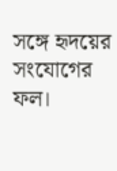সঙ্গে হৃদয়ের সংযোগের ফল।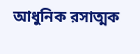আধুনিক রসাত্মক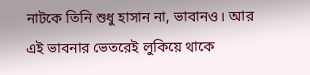নাটকে তিনি শুধু হাসান না, ভাবানও। আর এই ভাবনার ভেতরেই লুকিয়ে থাকে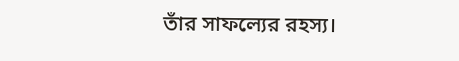তাঁর সাফল্যের রহস্য।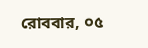রোববার, ০৫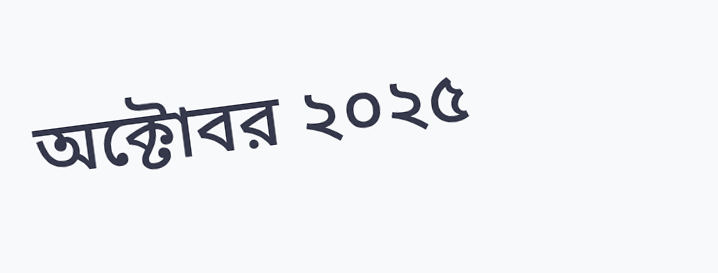অক্টোবর ২০২৫